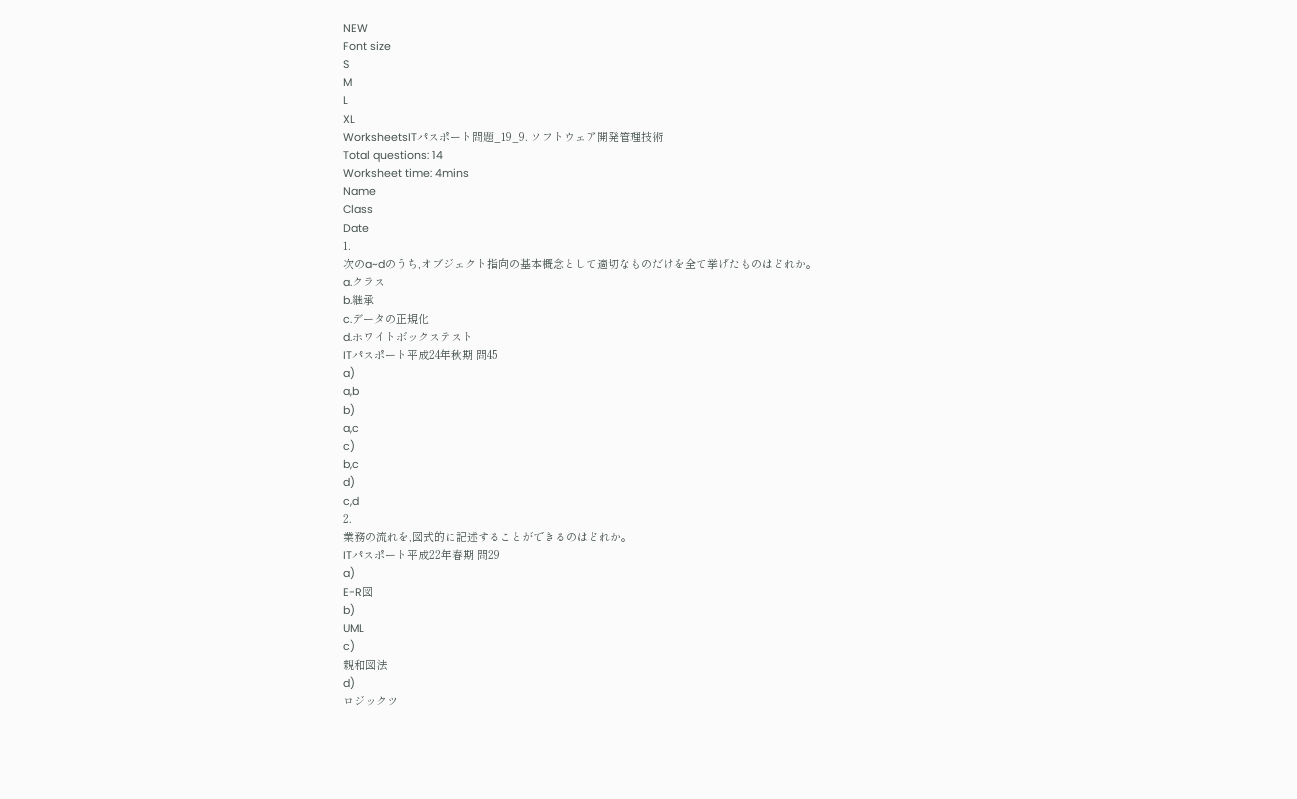NEW
Font size
S
M
L
XL
WorksheetsITパスポート問題_19_9. ソフトウェア開発管理技術
Total questions: 14
Worksheet time: 4mins
Name
Class
Date
1.
次のa~dのうち,オブジェクト指向の基本概念として適切なものだけを全て挙げたものはどれか。
a.クラス
b.継承
c.データの正規化
d.ホワイトボックステスト
ITパスポート平成24年秋期 問45
a)
a,b
b)
a,c
c)
b,c
d)
c,d
2.
業務の流れを,図式的に記述することができるのはどれか。
ITパスポート平成22年春期 問29
a)
E-R図
b)
UML
c)
親和図法
d)
ロジックツ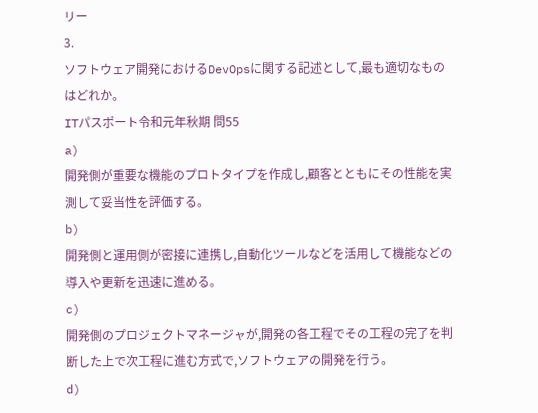リー
3.
ソフトウェア開発におけるDevOpsに関する記述として,最も適切なものはどれか。
ITパスポート令和元年秋期 問55
a)
開発側が重要な機能のプロトタイプを作成し,顧客とともにその性能を実測して妥当性を評価する。
b)
開発側と運用側が密接に連携し,自動化ツールなどを活用して機能などの導入や更新を迅速に進める。
c)
開発側のプロジェクトマネージャが,開発の各工程でその工程の完了を判断した上で次工程に進む方式で,ソフトウェアの開発を行う。
d)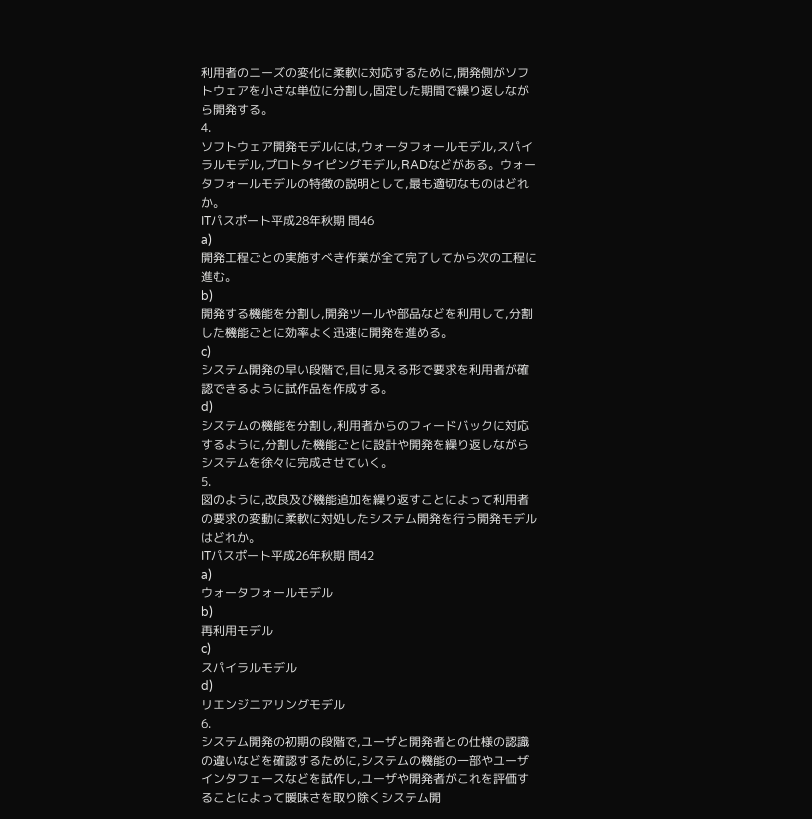利用者のニーズの変化に柔軟に対応するために,開発側がソフトウェアを小さな単位に分割し,固定した期間で繰り返しながら開発する。
4.
ソフトウェア開発モデルには,ウォータフォールモデル,スパイラルモデル,プロトタイピングモデル,RADなどがある。ウォータフォールモデルの特徴の説明として,最も適切なものはどれか。
ITパスポート平成28年秋期 問46
a)
開発工程ごとの実施すべき作業が全て完了してから次の工程に進む。
b)
開発する機能を分割し,開発ツールや部品などを利用して,分割した機能ごとに効率よく迅速に開発を進める。
c)
システム開発の早い段階で,目に見える形で要求を利用者が確認できるように試作品を作成する。
d)
システムの機能を分割し,利用者からのフィードバックに対応するように,分割した機能ごとに設計や開発を繰り返しながらシステムを徐々に完成させていく。
5.
図のように,改良及び機能追加を繰り返すことによって利用者の要求の変動に柔軟に対処したシステム開発を行う開発モデルはどれか。
ITパスポート平成26年秋期 問42
a)
ウォータフォールモデル
b)
再利用モデル
c)
スパイラルモデル
d)
リエンジニアリングモデル
6.
システム開発の初期の段階で,ユーザと開発者との仕様の認識の違いなどを確認するために,システムの機能の一部やユーザインタフェースなどを試作し,ユーザや開発者がこれを評価することによって暖味さを取り除くシステム開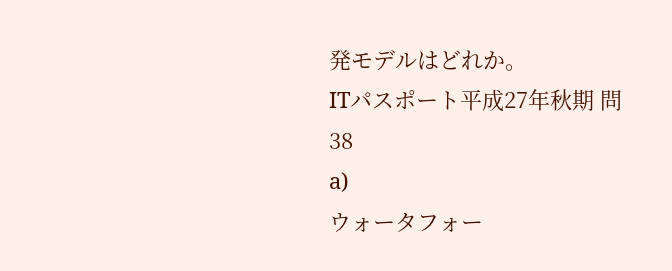発モデルはどれか。
ITパスポート平成27年秋期 問38
a)
ウォータフォー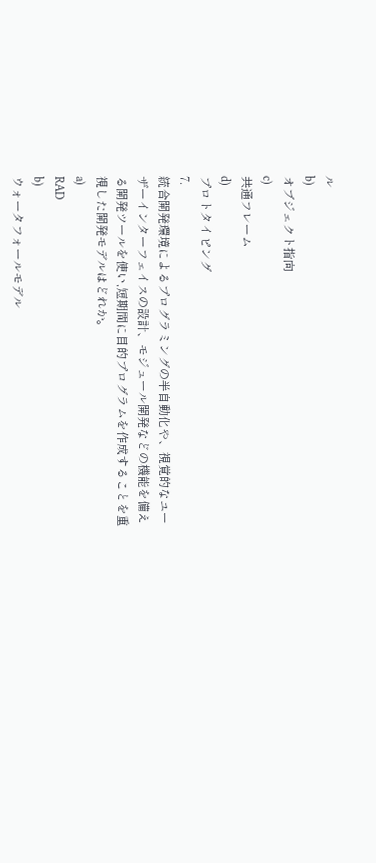ル
b)
オブジェクト指向
c)
共通フレーム
d)
プロトタイピング
7.
統合開発環境によるプログラミングの半自動化や、視覚的なユーザーインターフェイスの設計、モジュール開発などの機能を備える開発ツールを使い,短期間に目的プログラムを作成することを重視した開発モデルはどれか。
a)
RAD
b)
ウォータフォールモデル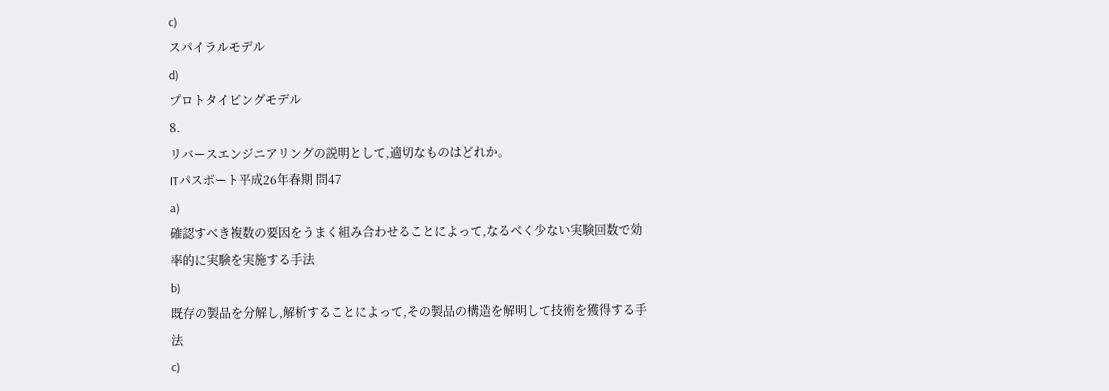c)
スパイラルモデル
d)
プロトタイピングモデル
8.
リバースエンジニアリングの説明として,適切なものはどれか。
ITパスポート平成26年春期 問47
a)
確認すべき複数の要因をうまく組み合わせることによって,なるべく少ない実験回数で効率的に実験を実施する手法
b)
既存の製品を分解し,解析することによって,その製品の構造を解明して技術を獲得する手法
c)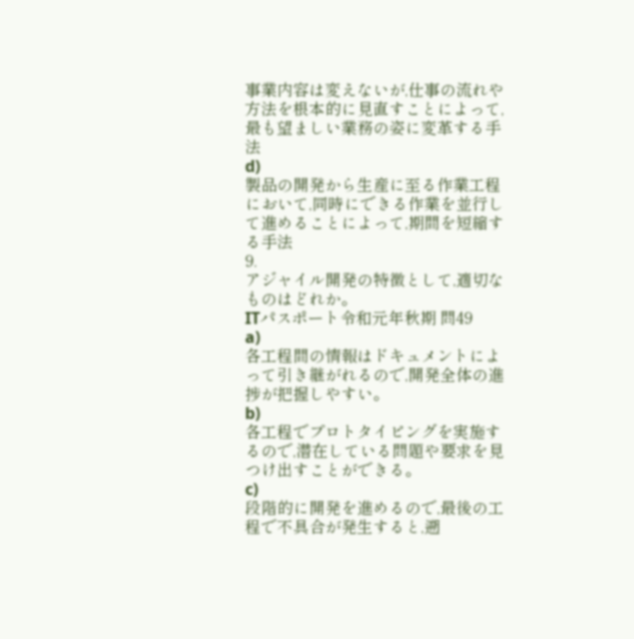事業内容は変えないが,仕事の流れや方法を根本的に見直すことによって,最も望ましい業務の姿に変革する手法
d)
製品の開発から生産に至る作業工程において,同時にできる作業を並行して進めることによって,期間を短縮する手法
9.
アジャイル開発の特徴として,適切なものはどれか。
ITパスポート令和元年秋期 問49
a)
各工程間の情報はドキュメントによって引き継がれるので,開発全体の進捗が把握しやすい。
b)
各工程でプロトタイピングを実施するので,潜在している問題や要求を見つけ出すことができる。
c)
段階的に開発を進めるので,最後の工程で不具合が発生すると,遡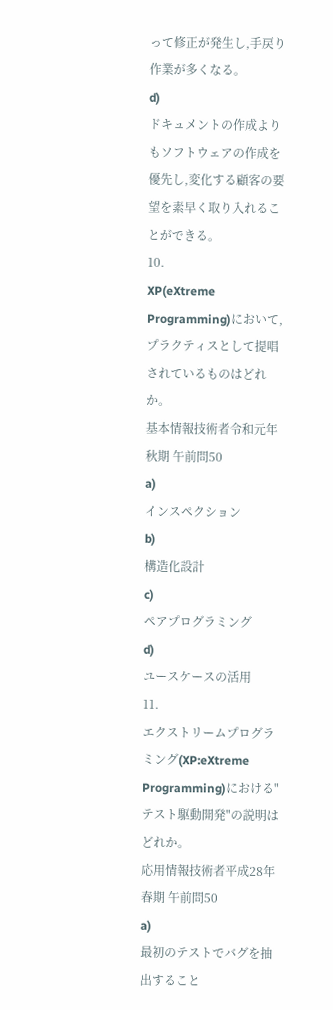って修正が発生し,手戻り作業が多くなる。
d)
ドキュメントの作成よりもソフトウェアの作成を優先し,変化する顧客の要望を素早く取り入れることができる。
10.
XP(eXtreme Programming)において,プラクティスとして提唱されているものはどれか。
基本情報技術者令和元年秋期 午前問50
a)
インスペクション
b)
構造化設計
c)
ペアプログラミング
d)
ユースケースの活用
11.
エクストリームプログラミング(XP:eXtreme Programming)における"テスト駆動開発"の説明はどれか。
応用情報技術者平成28年春期 午前問50
a)
最初のテストでバグを抽出すること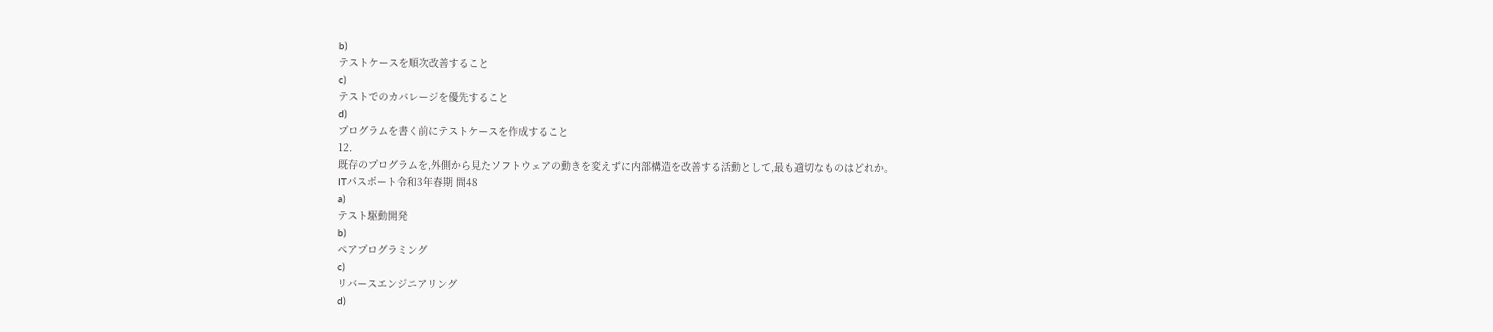b)
テストケースを順次改善すること
c)
テストでのカバレージを優先すること
d)
プログラムを書く前にテストケースを作成すること
12.
既存のプログラムを,外側から見たソフトウェアの動きを変えずに内部構造を改善する活動として,最も適切なものはどれか。
ITパスポート令和3年春期 問48
a)
テスト駆動開発
b)
ペアプログラミング
c)
リバースエンジニアリング
d)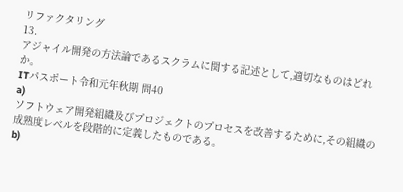リファクタリング
13.
アジャイル開発の方法論であるスクラムに関する記述として,適切なものはどれか。
ITパスポート令和元年秋期 問40
a)
ソフトウェア開発組織及びプロジェクトのプロセスを改善するために,その組織の成熟度レベルを段階的に定義したものである。
b)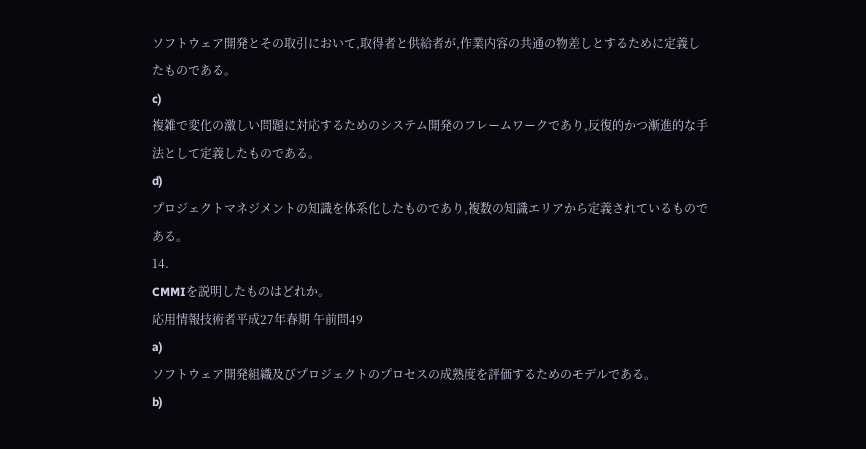ソフトウェア開発とその取引において,取得者と供給者が,作業内容の共通の物差しとするために定義したものである。
c)
複雑で変化の激しい問題に対応するためのシステム開発のフレームワークであり,反復的かつ漸進的な手法として定義したものである。
d)
プロジェクトマネジメントの知識を体系化したものであり,複数の知識エリアから定義されているものである。
14.
CMMIを説明したものはどれか。
応用情報技術者平成27年春期 午前問49
a)
ソフトウェア開発組織及びプロジェクトのプロセスの成熟度を評価するためのモデルである。
b)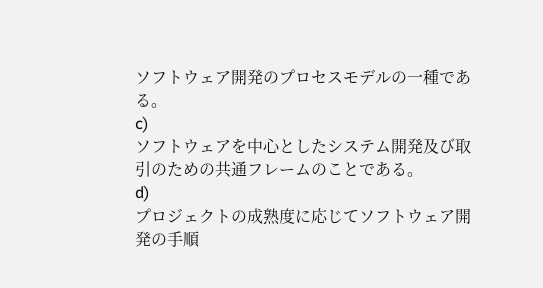ソフトウェア開発のプロセスモデルの一種である。
c)
ソフトウェアを中心としたシステム開発及び取引のための共通フレームのことである。
d)
プロジェクトの成熟度に応じてソフトウェア開発の手順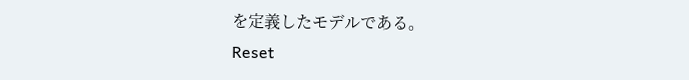を定義したモデルである。
Reset